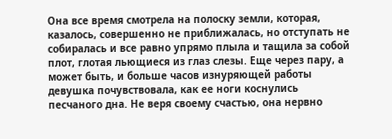Она все время смотрела на полоску земли, которая, казалось, совершенно не приближалась, но отступать не собиралась и все равно упрямо плыла и тащила за собой плот, глотая льющиеся из глаз слезы. Еще через пару, а может быть, и больше часов изнуряющей работы девушка почувствовала, как ее ноги коснулись песчаного дна. Не веря своему счастью, она нервно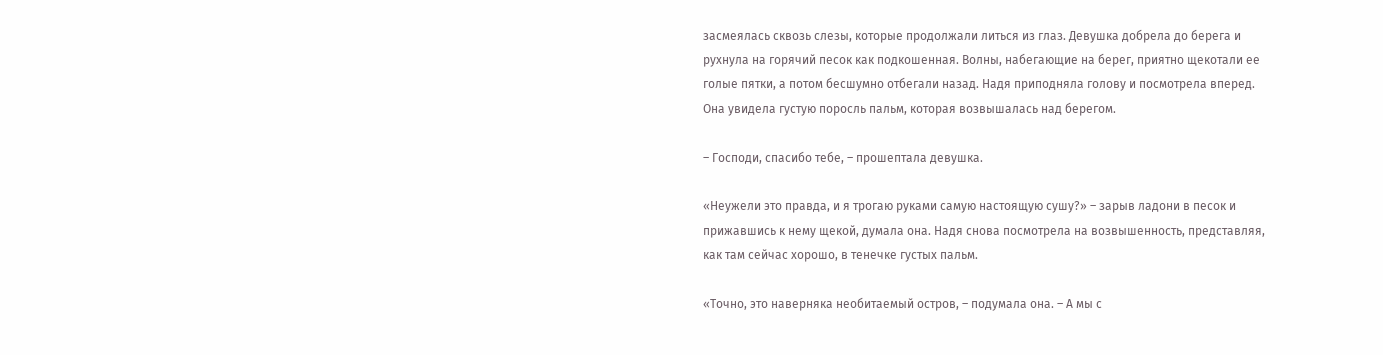засмеялась сквозь слезы, которые продолжали литься из глаз. Девушка добрела до берега и рухнула на горячий песок как подкошенная. Волны, набегающие на берег, приятно щекотали ее голые пятки, а потом бесшумно отбегали назад. Надя приподняла голову и посмотрела вперед. Она увидела густую поросль пальм, которая возвышалась над берегом.

– Господи, спасибо тебе, – прошептала девушка.

«Неужели это правда, и я трогаю руками самую настоящую сушу?» – зарыв ладони в песок и прижавшись к нему щекой, думала она. Надя снова посмотрела на возвышенность, представляя, как там сейчас хорошо, в тенечке густых пальм.

«Точно, это наверняка необитаемый остров, – подумала она. – А мы с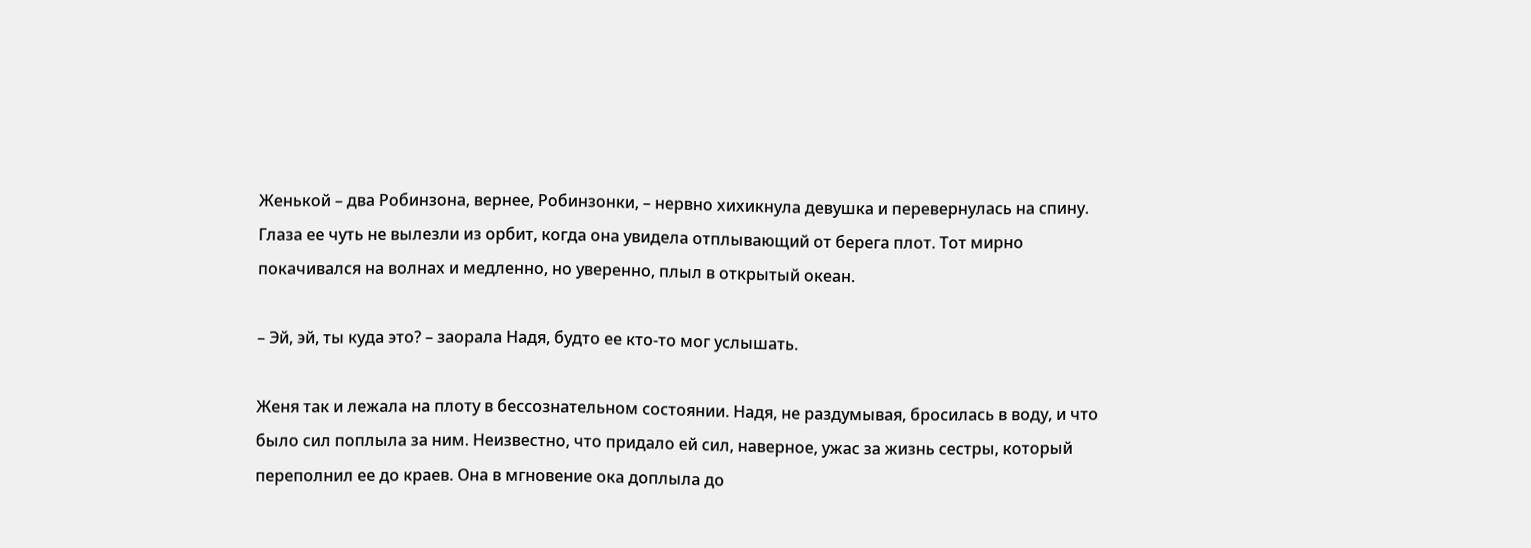Женькой – два Робинзона, вернее, Робинзонки, – нервно хихикнула девушка и перевернулась на спину. Глаза ее чуть не вылезли из орбит, когда она увидела отплывающий от берега плот. Тот мирно покачивался на волнах и медленно, но уверенно, плыл в открытый океан.

– Эй, эй, ты куда это? – заорала Надя, будто ее кто-то мог услышать.

Женя так и лежала на плоту в бессознательном состоянии. Надя, не раздумывая, бросилась в воду, и что было сил поплыла за ним. Неизвестно, что придало ей сил, наверное, ужас за жизнь сестры, который переполнил ее до краев. Она в мгновение ока доплыла до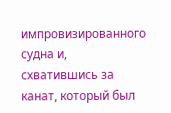импровизированного судна и, схватившись за канат, который был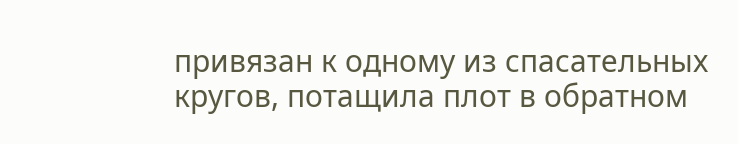привязан к одному из спасательных кругов, потащила плот в обратном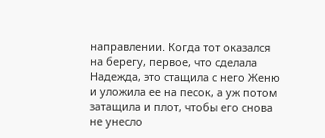направлении. Когда тот оказался на берегу, первое, что сделала Надежда, это стащила с него Женю и уложила ее на песок, а уж потом затащила и плот, чтобы его снова не унесло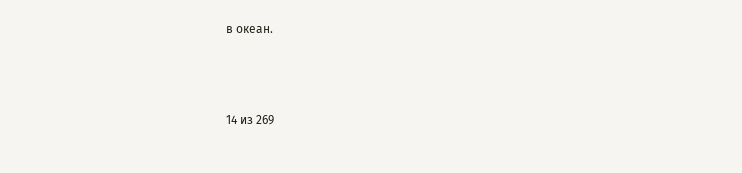в океан.



14 из 269